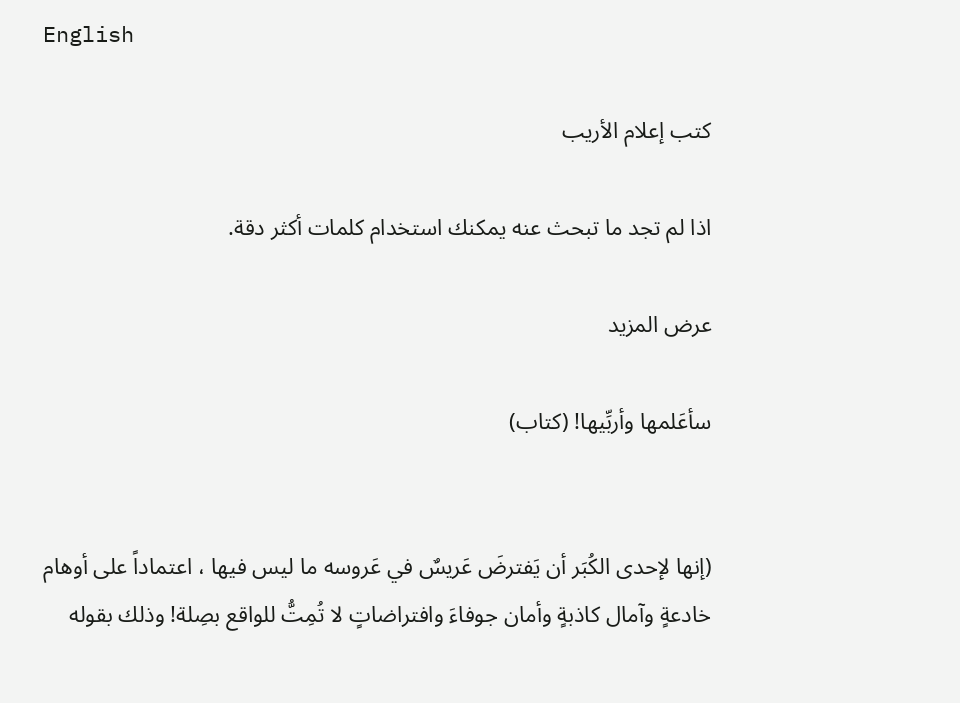English

كتب إعلام الأريب

اذا لم تجد ما تبحث عنه يمكنك استخدام كلمات أكثر دقة.

عرض المزيد

سأعَلمها وأربِّيها! (كتاب)


(إنها لإحدى الكُبَر أن يَفترضَ عَريسٌ في عَروسه ما ليس فيها ، اعتماداً على أوهام خادعةٍ وآمال كاذبةٍ وأمان جوفاءَ وافتراضاتٍ لا تُمِتُّ للواقع بصِلة! وذلك بقوله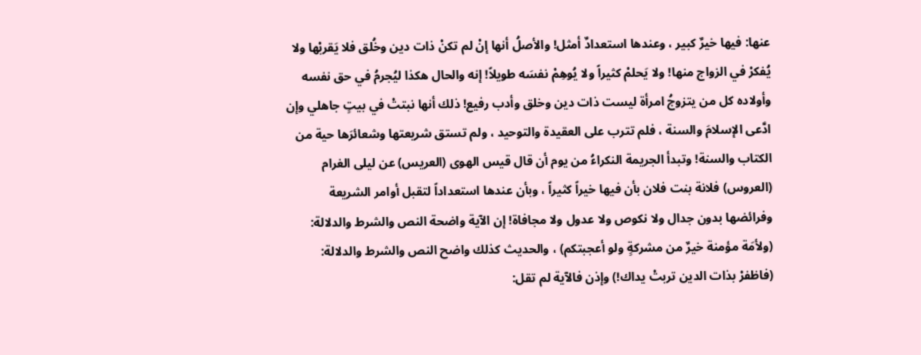عنها: فيها خيرٌ كبير ، وعندها استعدادٌ أمثل! والأصلُ أنها إنْ لم تكنْ ذات دين وخُلق فلا يَقربْها ولا يُفكرْ في الزواج منها! ولا يَحلمْ كثيراً ولا يُوهِمْ نفسَه طويلاً! إنه والحال هكذا ليُجرمُ في حق نفسه وأولاده كل من يتزوجُ امرأة ليست ذات دين وخلق وأدب رفيع! ذلك أنها نبتتْ في بيتٍ جاهلي وإن ادَّعى الإسلامَ والسنة ، فلم تترب على العقيدة والتوحيد ، ولم تستق شريعتها وشعائرَها حية من الكتاب والسنة! وتبدأ الجريمة النكراءُ من يوم أن قال قيس الهوى (العريس) عن ليلى الغرام (العروس) فلانة بنت فلان بأن فيها خيراً كثيراً ، وبأن عندها استعداداً لتقبل أوامر الشريعة وفرائضها بدون جدال ولا نكوص ولا عدول ولا مجافاة! إن الآية واضحة النص والشرط والدلالة: (ولأمَة مؤمنة خيرٌ من مشركةٍ ولو أعجبتكم) ، والحديث كذلك واضح النص والشرط والدلالة: (فاظفرْ بذات الدين تربتْ يداك!) وإذن فالآية لم تقل: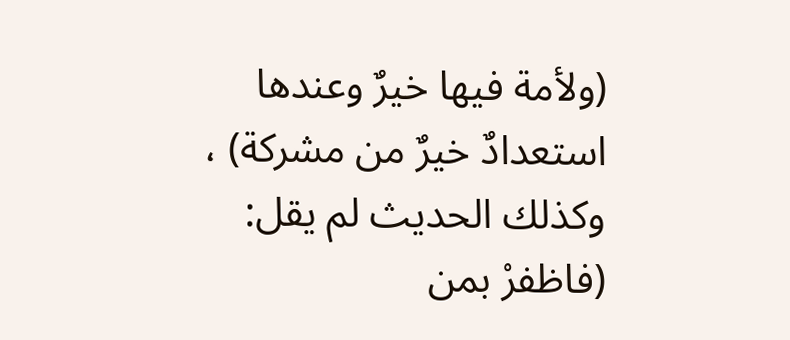(ولأمة فيها خيرٌ وعندها استعدادٌ خيرٌ من مشركة) ، وكذلك الحديث لم يقل: (فاظفرْ بمن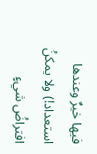فيها خيرٌ وعندها استعداد!) ولا يمكنُ افتراضُ شيءٍ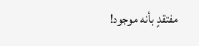مفتقدٍ بأنه موجود!